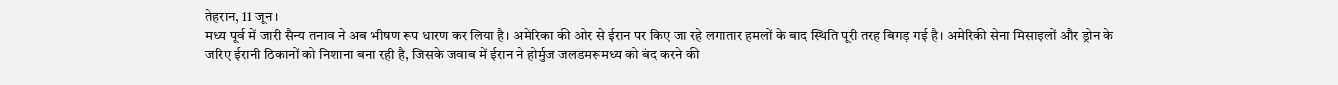तेहरान, 11 जून।
मध्य पूर्व में जारी सैन्य तनाव ने अब भीषण रूप धारण कर लिया है। अमेरिका की ओर से ईरान पर किए जा रहे लगातार हमलों के बाद स्थिति पूरी तरह बिगड़ गई है। अमेरिकी सेना मिसाइलों और ड्रोन के जरिए ईरानी ठिकानों को निशाना बना रही है, जिसके जवाब में ईरान ने होर्मुज जलडमरूमध्य को बंद करने की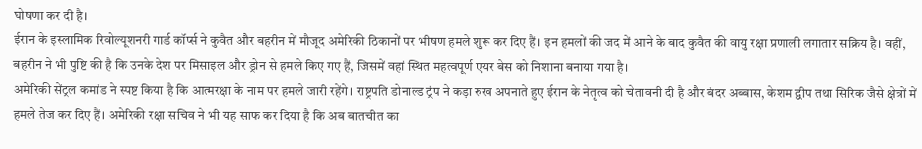घोषणा कर दी है।
ईरान के इस्लामिक रिवोल्यूशनरी गार्ड कॉर्प्स ने कुवैत और बहरीन में मौजूद अमेरिकी ठिकानों पर भीषण हमले शुरू कर दिए हैं। इन हमलों की जद में आने के बाद कुवैत की वायु रक्षा प्रणाली लगातार सक्रिय है। वहीं, बहरीन ने भी पुष्टि की है कि उनके देश पर मिसाइल और ड्रोन से हमले किए गए हैं, जिसमें वहां स्थित महत्वपूर्ण एयर बेस को निशाना बनाया गया है।
अमेरिकी सेंट्रल कमांड ने स्पष्ट किया है कि आत्मरक्षा के नाम पर हमले जारी रहेंगे। राष्ट्रपति डोनाल्ड ट्रंप ने कड़ा रुख अपनाते हुए ईरान के नेतृत्व को चेतावनी दी है और बंदर अब्बास, केशम द्वीप तथा सिरिक जैसे क्षेत्रों में हमले तेज कर दिए हैं। अमेरिकी रक्षा सचिव ने भी यह साफ कर दिया है कि अब बातचीत का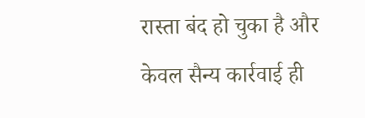रास्ता बंद हो चुका है और केवल सैन्य कार्रवाई ही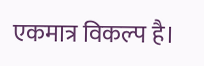एकमात्र विकल्प है।